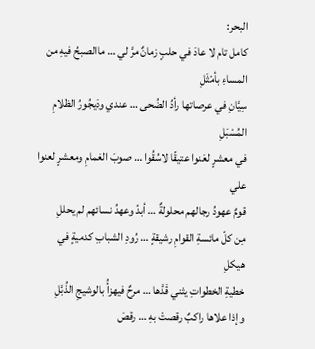البحر:
كامل تام لا عادَ في حلبٍ زمانٌ مرَّ لي … ماالصبحُ فيهِ من المساءِ بأمْثَلِ
سِيَّانِ في عرصاتها رأدُ الضُحى … عندي ودَيجُورُ الظلامِ المُسْبَلِ
في معشرٍ لعَنوا عتيقًا لاسُقُوا … صوبَ الغمامِ ومعشرٍ لعنوا علي
قومٌ عهودُ رجالهم محلولةٌ … أبدً وعهدُ نسائهم لم يحللِ
مِن كلّ مائسةِ القوامِ رشيقةٍ … رُودِ الشبابِ كدميةٍ في هيكلِ
خطيةِ الخطواتِ يثني قَدَّها … مرحٌ فيهزأُ بالوشيجِ الذُبَّلِ
وإذا علاها راكبٌ رقصتْ بهِ … رقصَ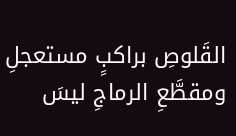القَلوصِ براكبٍ مستعجلِ
ومقطَّعِ الرماجِ ليسَ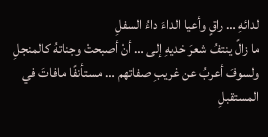لدائهِ … راقٍ وأعيا الداءَ داءُ السفلِ
ما زالً ينتفُ شعرَ خديهِ إلى … أنْ أصبحتْ وجناتهُ كالمنجلِ
ولسوفَ أعربُ عن غريبِ صفاتهم … مستأنفًا مافاتَ في المستقبلِ